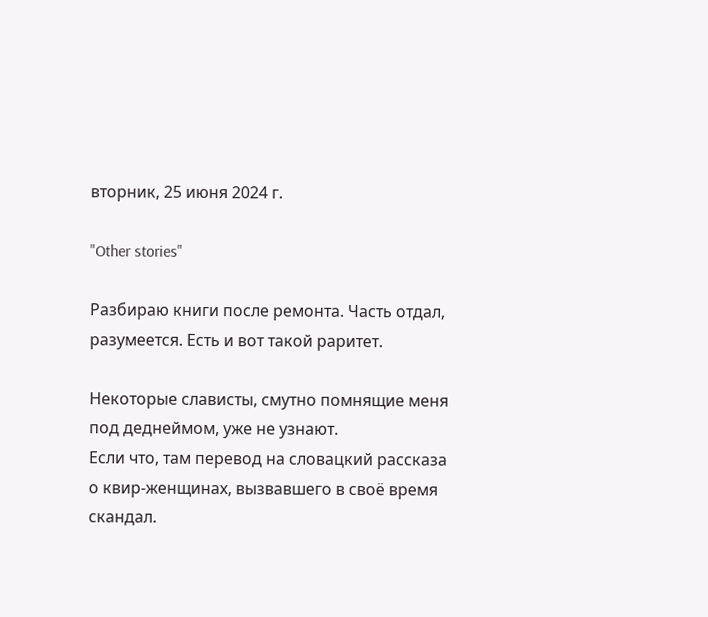вторник, 25 июня 2024 г.

"Other stories"

Разбираю книги после ремонта. Часть отдал, разумеется. Есть и вот такой раритет.

Некоторые слависты, смутно помнящие меня под деднеймом, уже не узнают.
Если что, там перевод на словацкий рассказа о квир-женщинах, вызвавшего в своё время скандал.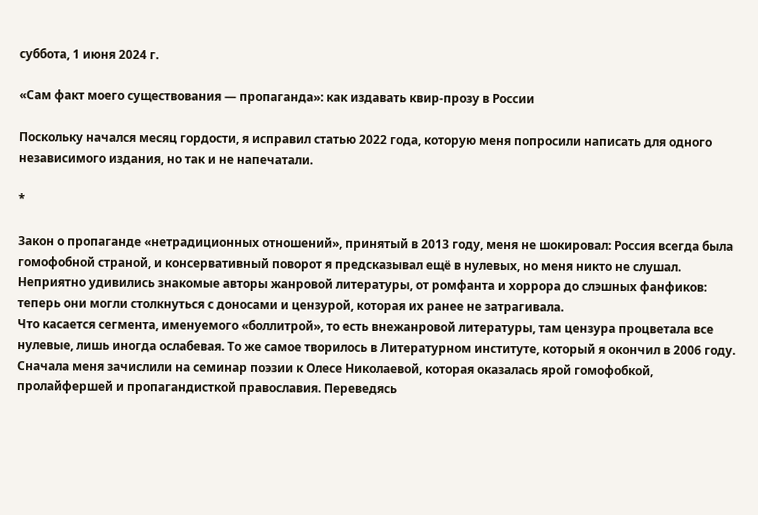суббота, 1 июня 2024 г.

«Сам факт моего существования — пропаганда»: как издавать квир-прозу в России

Поскольку начался месяц гордости, я исправил статью 2022 года, которую меня попросили написать для одного независимого издания, но так и не напечатали.

*

Закон о пропаганде «нетрадиционных отношений», принятый в 2013 году, меня не шокировал: Россия всегда была гомофобной страной, и консервативный поворот я предсказывал ещё в нулевых, но меня никто не слушал. Неприятно удивились знакомые авторы жанровой литературы, от ромфанта и хоррора до слэшных фанфиков: теперь они могли столкнуться с доносами и цензурой, которая их ранее не затрагивала.
Что касается сегмента, именуемого «боллитрой», то есть внежанровой литературы, там цензура процветала все нулевые, лишь иногда ослабевая. То же самое творилось в Литературном институте, который я окончил в 2006 году. Сначала меня зачислили на семинар поэзии к Олесе Николаевой, которая оказалась ярой гомофобкой, пролайфершей и пропагандисткой православия. Переведясь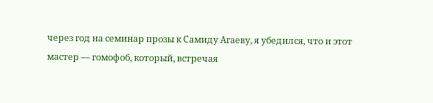через год на семинар прозы к Самиду Агаеву, я убедился, что и этот мастер — гомофоб, который, встречая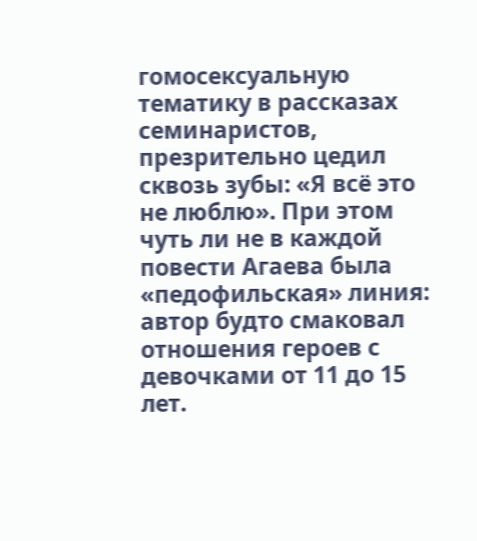гомосексуальную тематику в рассказах семинаристов, презрительно цедил сквозь зубы: «Я всё это не люблю». При этом чуть ли не в каждой повести Агаева была «педофильская» линия: автор будто смаковал отношения героев с девочками от 11 до 15 лет.